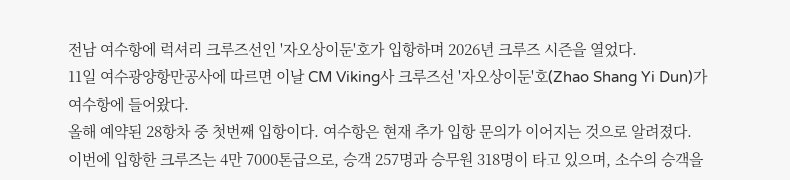전남 여수항에 럭셔리 크루즈선인 '자오상이둔'호가 입항하며 2026년 크루즈 시즌을 열었다.
11일 여수광양항만공사에 따르면 이날 CM Viking사 크루즈선 '자오상이둔'호(Zhao Shang Yi Dun)가 여수항에 들어왔다.
올해 예약된 28항차 중 첫번째 입항이다. 여수항은 현재 추가 입항 문의가 이어지는 것으로 알려졌다.
이번에 입항한 크루즈는 4만 7000톤급으로, 승객 257명과 승무원 318명이 타고 있으며, 소수의 승객을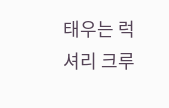태우는 럭셔리 크루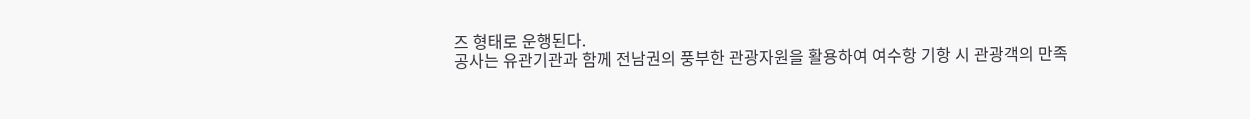즈 형태로 운행된다.
공사는 유관기관과 함께 전남권의 풍부한 관광자원을 활용하여 여수항 기항 시 관광객의 만족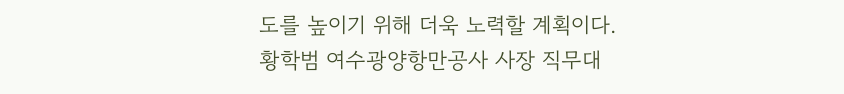도를 높이기 위해 더욱 노력할 계획이다.
황학범 여수광양항만공사 사장 직무대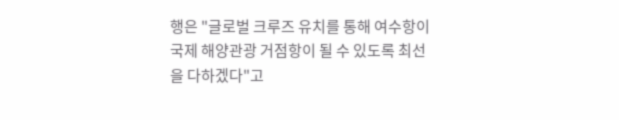행은 "글로벌 크루즈 유치를 통해 여수항이 국제 해양관광 거점항이 될 수 있도록 최선을 다하겠다"고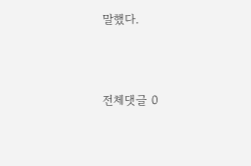말했다.




전체댓글 0